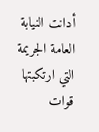أدانت النيابة العامة الجريمة التي ارتكبتها قوات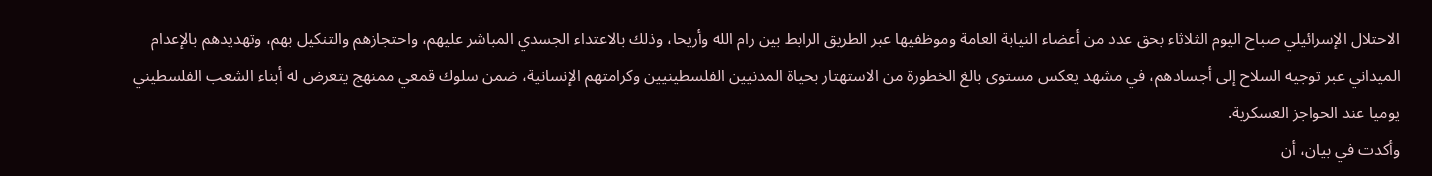الاحتلال الإسرائيلي صباح اليوم الثلاثاء بحق عدد من أعضاء النيابة العامة وموظفيها عبر الطريق الرابط بين رام الله وأريحا، وذلك بالاعتداء الجسدي المباشر عليهم، واحتجازهم والتنكيل بهم، وتهديدهم بالإعدام الميداني عبر توجيه السلاح إلى أجسادهم، في مشهد يعكس مستوى بالغ الخطورة من الاستهتار بحياة المدنيين الفلسطينيين وكرامتهم الإنسانية، ضمن سلوك قمعي ممنهج يتعرض له أبناء الشعب الفلسطيني يوميا عند الحواجز العسكرية.
وأكدت في بيان، أن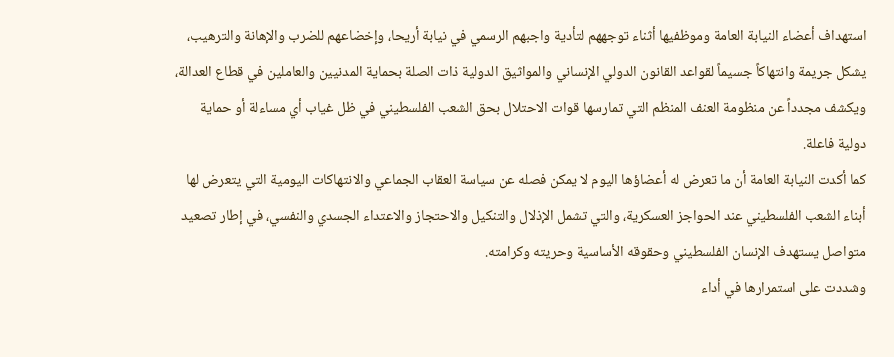استهداف أعضاء النيابة العامة وموظفيها أثناء توجههم لتأدية واجبهم الرسمي في نيابة أريحا، وإخضاعهم للضرب والإهانة والترهيب، يشكل جريمة وانتهاكاً جسيماً لقواعد القانون الدولي الإنساني والمواثيق الدولية ذات الصلة بحماية المدنيين والعاملين في قطاع العدالة، ويكشف مجدداً عن منظومة العنف المنظم التي تمارسها قوات الاحتلال بحق الشعب الفلسطيني في ظل غياب أي مساءلة أو حماية دولية فاعلة.
كما أكدت النيابة العامة أن ما تعرض له أعضاؤها اليوم لا يمكن فصله عن سياسة العقاب الجماعي والانتهاكات اليومية التي يتعرض لها أبناء الشعب الفلسطيني عند الحواجز العسكرية، والتي تشمل الإذلال والتنكيل والاحتجاز والاعتداء الجسدي والنفسي، في إطار تصعيد متواصل يستهدف الإنسان الفلسطيني وحقوقه الأساسية وحريته وكرامته.
وشددت على استمرارها في أداء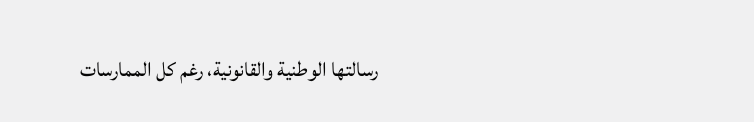رسالتها الوطنية والقانونية، رغم كل الممارسات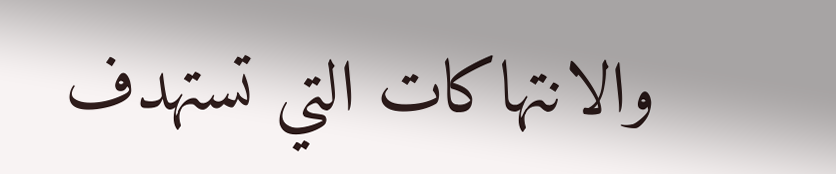والانتهاكات التي تستهدف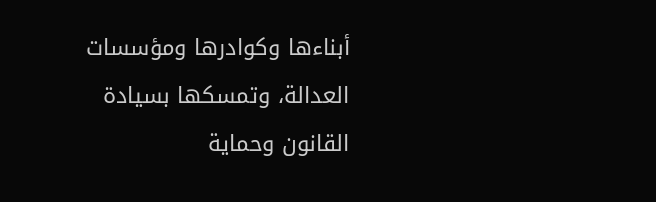أبناءها وكوادرها ومؤسسات العدالة، وتمسكها بسيادة القانون وحماية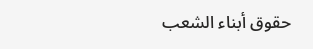حقوق أبناء الشعب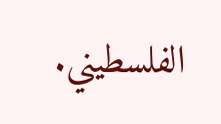الفلسطيني.